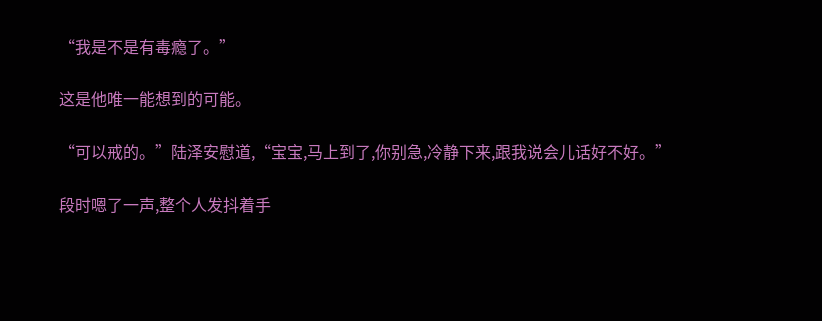“我是不是有毒瘾了。”

这是他唯一能想到的可能。

“可以戒的。”陆泽安慰道,“宝宝,马上到了,你别急,冷静下来,跟我说会儿话好不好。”

段时嗯了一声,整个人发抖着手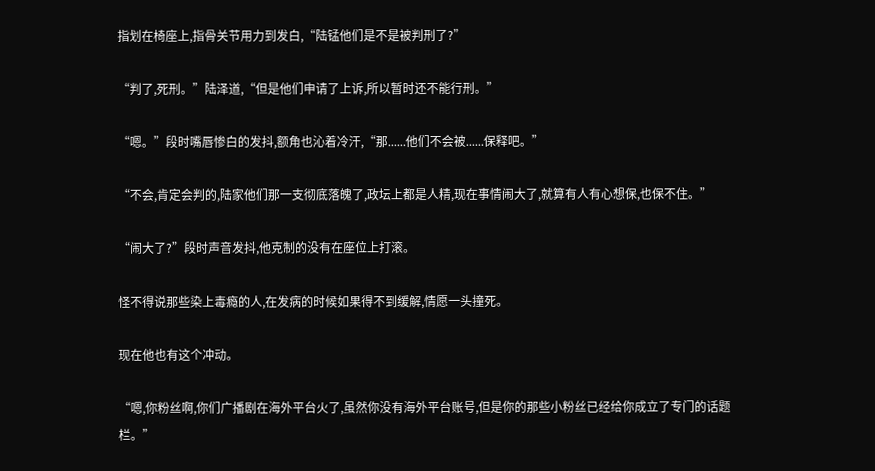指划在椅座上,指骨关节用力到发白,“陆锰他们是不是被判刑了?”

“判了,死刑。”陆泽道,“但是他们申请了上诉,所以暂时还不能行刑。”

“嗯。”段时嘴唇惨白的发抖,额角也沁着冷汗,“那......他们不会被......保释吧。”

“不会,肯定会判的,陆家他们那一支彻底落魄了,政坛上都是人精,现在事情闹大了,就算有人有心想保,也保不住。”

“闹大了?”段时声音发抖,他克制的没有在座位上打滚。

怪不得说那些染上毒瘾的人,在发病的时候如果得不到缓解,情愿一头撞死。

现在他也有这个冲动。

“嗯,你粉丝啊,你们广播剧在海外平台火了,虽然你没有海外平台账号,但是你的那些小粉丝已经给你成立了专门的话题栏。”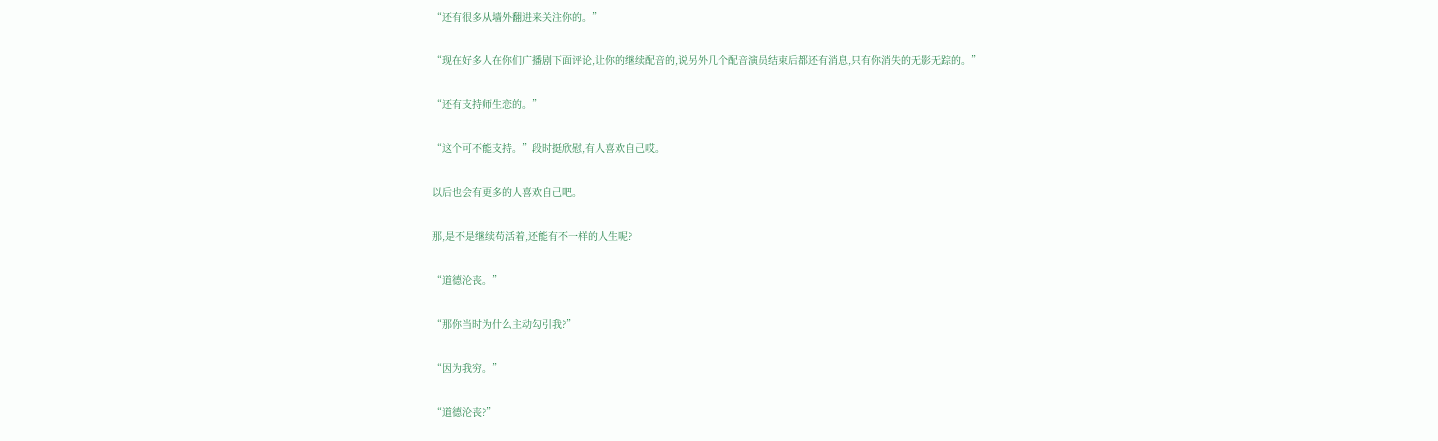“还有很多从墙外翻进来关注你的。”

“现在好多人在你们广播剧下面评论,让你的继续配音的,说另外几个配音演员结束后都还有消息,只有你消失的无影无踪的。”

“还有支持师生恋的。”

“这个可不能支持。”段时挺欣慰,有人喜欢自己哎。

以后也会有更多的人喜欢自己吧。

那,是不是继续苟活着,还能有不一样的人生呢?

“道德沦丧。”

“那你当时为什么主动勾引我?”

“因为我穷。”

“道德沦丧?”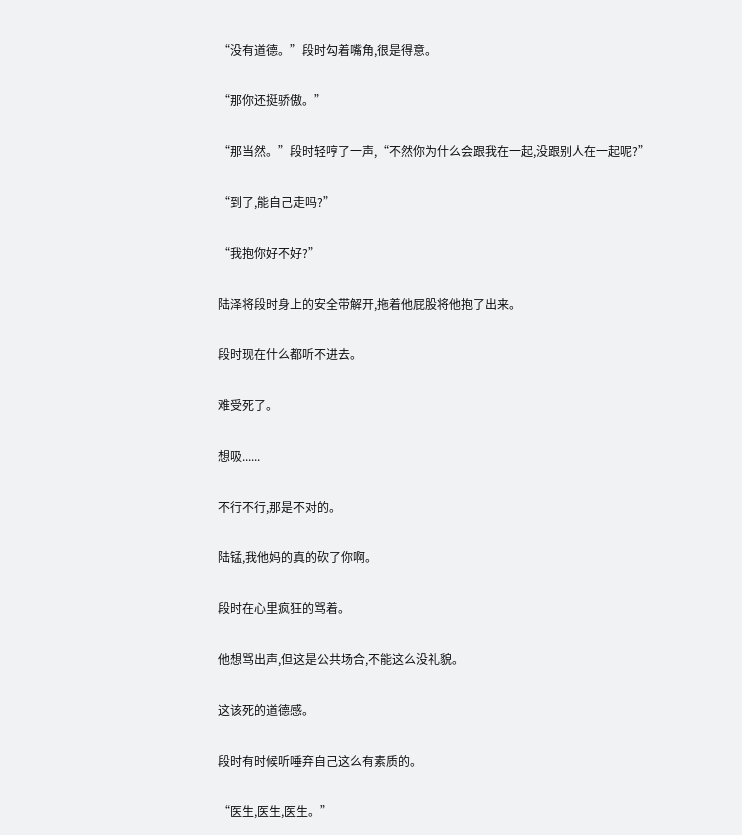“没有道德。”段时勾着嘴角,很是得意。

“那你还挺骄傲。”

“那当然。”段时轻哼了一声,“不然你为什么会跟我在一起,没跟别人在一起呢?”

“到了,能自己走吗?”

“我抱你好不好?”

陆泽将段时身上的安全带解开,拖着他屁股将他抱了出来。

段时现在什么都听不进去。

难受死了。

想吸......

不行不行,那是不对的。

陆锰,我他妈的真的砍了你啊。

段时在心里疯狂的骂着。

他想骂出声,但这是公共场合,不能这么没礼貌。

这该死的道德感。

段时有时候听唾弃自己这么有素质的。

“医生,医生,医生。”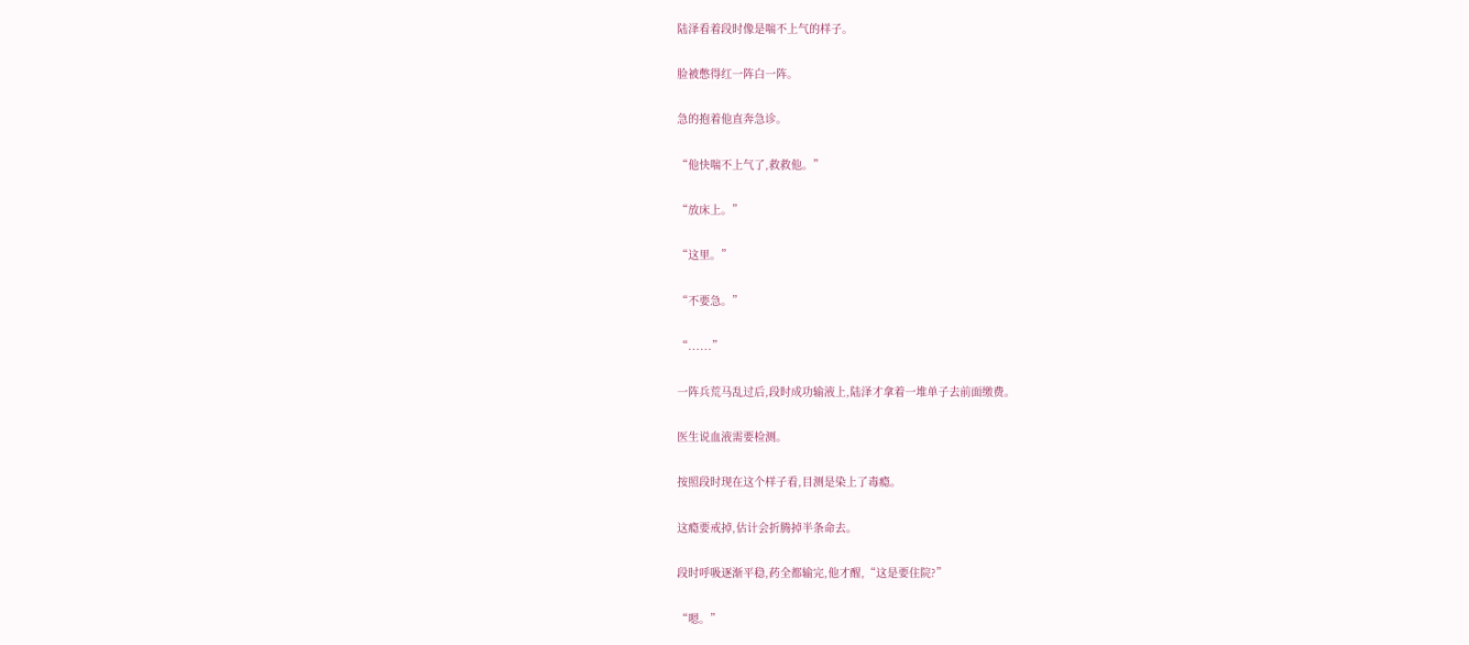陆泽看着段时像是喘不上气的样子。

脸被憋得红一阵白一阵。

急的抱着他直奔急诊。

“他快喘不上气了,救救他。”

“放床上。”

“这里。”

“不要急。”

“......”

一阵兵荒马乱过后,段时成功输液上,陆泽才拿着一堆单子去前面缴费。

医生说血液需要检测。

按照段时现在这个样子看,目测是染上了毒瘾。

这瘾要戒掉,估计会折腾掉半条命去。

段时呼吸逐渐平稳,药全都输完,他才醒,“这是要住院?”

“嗯。”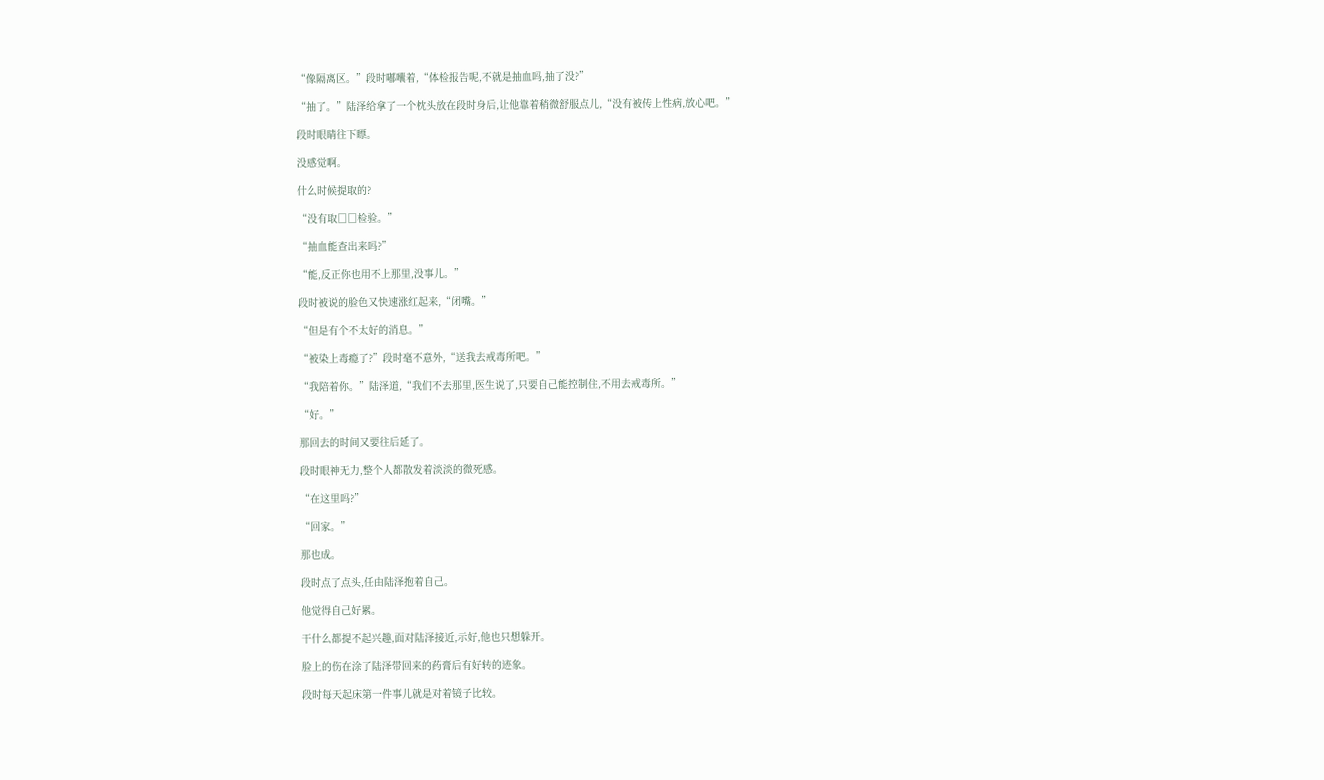“像隔离区。”段时嘟囔着,“体检报告呢,不就是抽血吗,抽了没?”

“抽了。”陆泽给拿了一个枕头放在段时身后,让他靠着稍微舒服点儿,“没有被传上性病,放心吧。”

段时眼睛往下瞟。

没感觉啊。

什么时候提取的?

“没有取□□检验。”

“抽血能查出来吗?”

“能,反正你也用不上那里,没事儿。”

段时被说的脸色又快速涨红起来,“闭嘴。”

“但是有个不太好的消息。”

“被染上毒瘾了?”段时毫不意外,“送我去戒毒所吧。”

“我陪着你。”陆泽道,“我们不去那里,医生说了,只要自己能控制住,不用去戒毒所。”

“好。”

那回去的时间又要往后延了。

段时眼神无力,整个人都散发着淡淡的微死感。

“在这里吗?”

“回家。”

那也成。

段时点了点头,任由陆泽抱着自己。

他觉得自己好累。

干什么都提不起兴趣,面对陆泽接近,示好,他也只想躲开。

脸上的伤在涂了陆泽带回来的药膏后有好转的迹象。

段时每天起床第一件事儿就是对着镜子比较。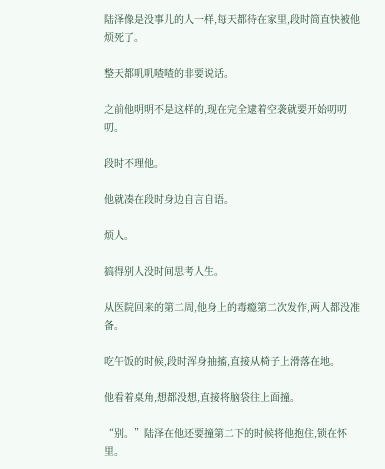陆泽像是没事儿的人一样,每天都待在家里,段时简直快被他烦死了。

整天都叽叽喳喳的非要说话。

之前他明明不是这样的,现在完全逮着空袭就要开始叨叨叨。

段时不理他。

他就凑在段时身边自言自语。

烦人。

搞得别人没时间思考人生。

从医院回来的第二周,他身上的毒瘾第二次发作,两人都没准备。

吃午饭的时候,段时浑身抽搐,直接从椅子上滑落在地。

他看着桌角,想都没想,直接将脑袋往上面撞。

“别。”陆泽在他还要撞第二下的时候将他抱住,锁在怀里。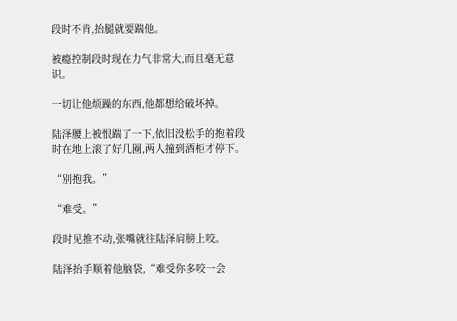段时不肯,抬腿就要踹他。

被瘾控制段时现在力气非常大,而且毫无意识。

一切让他烦躁的东西,他都想给破坏掉。

陆泽腰上被恨踹了一下,依旧没松手的抱着段时在地上滚了好几圈,两人撞到酒柜才停下。

“别抱我。”

“难受。”

段时见推不动,张嘴就往陆泽肩膀上咬。

陆泽抬手顺着他脑袋,“难受你多咬一会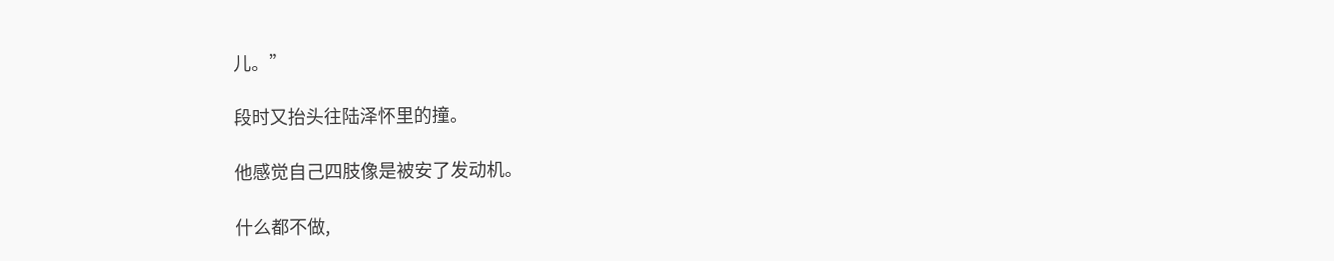儿。”

段时又抬头往陆泽怀里的撞。

他感觉自己四肢像是被安了发动机。

什么都不做,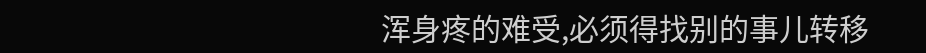浑身疼的难受,必须得找别的事儿转移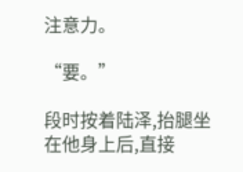注意力。

“要。”

段时按着陆泽,抬腿坐在他身上后,直接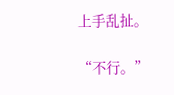上手乱扯。

“不行。”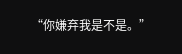“你嫌弃我是不是。”